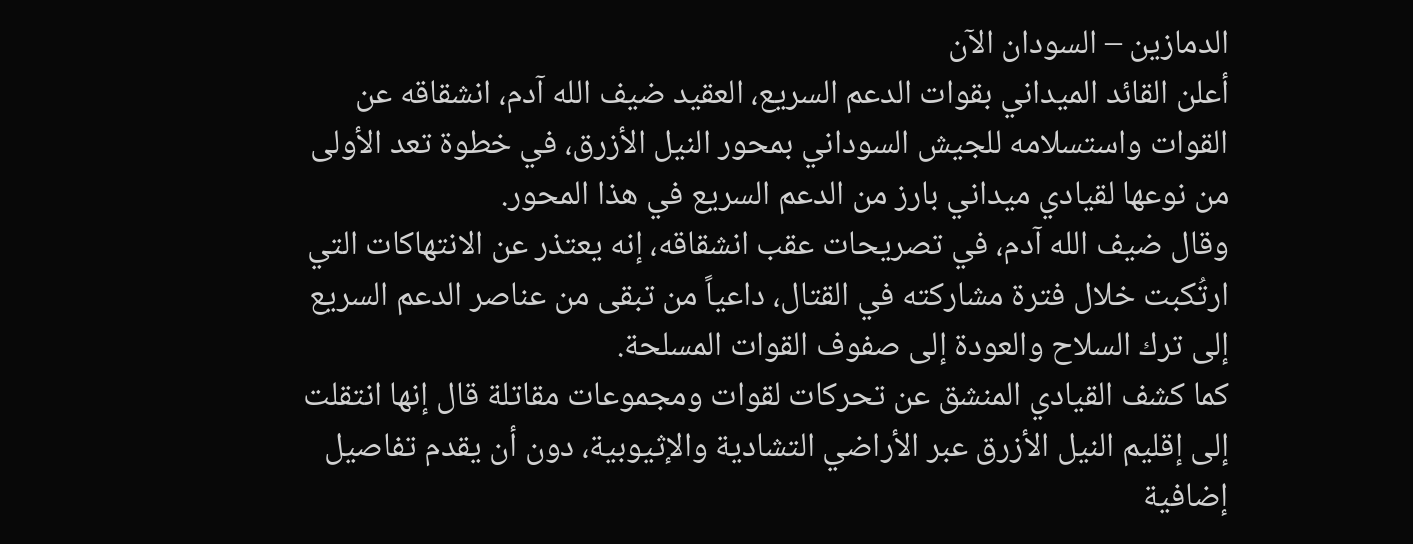الدمازين – السودان الآن
أعلن القائد الميداني بقوات الدعم السريع، العقيد ضيف الله آدم، انشقاقه عن القوات واستسلامه للجيش السوداني بمحور النيل الأزرق، في خطوة تعد الأولى من نوعها لقيادي ميداني بارز من الدعم السريع في هذا المحور.
وقال ضيف الله آدم، في تصريحات عقب انشقاقه، إنه يعتذر عن الانتهاكات التي ارتُكبت خلال فترة مشاركته في القتال، داعياً من تبقى من عناصر الدعم السريع إلى ترك السلاح والعودة إلى صفوف القوات المسلحة.
كما كشف القيادي المنشق عن تحركات لقوات ومجموعات مقاتلة قال إنها انتقلت إلى إقليم النيل الأزرق عبر الأراضي التشادية والإثيوبية، دون أن يقدم تفاصيل إضافية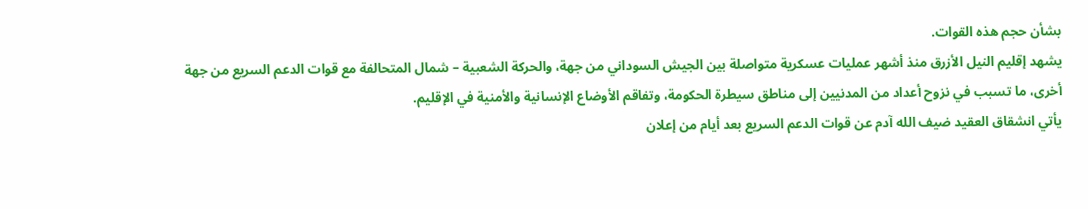بشأن حجم هذه القوات.
يشهد إقليم النيل الأزرق منذ أشهر عمليات عسكرية متواصلة بين الجيش السوداني من جهة، والحركة الشعبية – شمال المتحالفة مع قوات الدعم السريع من جهة أخرى، ما تسبب في نزوح أعداد من المدنيين إلى مناطق سيطرة الحكومة، وتفاقم الأوضاع الإنسانية والأمنية في الإقليم.
يأتي انشقاق العقيد ضيف الله آدم عن قوات الدعم السريع بعد أيام من إعلان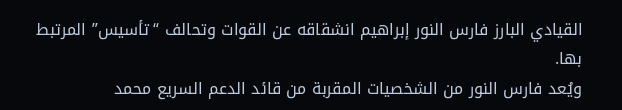القيادي البارز فارس النور إبراهيم انشقاقه عن القوات وتحالف “تأسيس” المرتبط بها.
ويُعد فارس النور من الشخصيات المقربة من قائد الدعم السريع محمد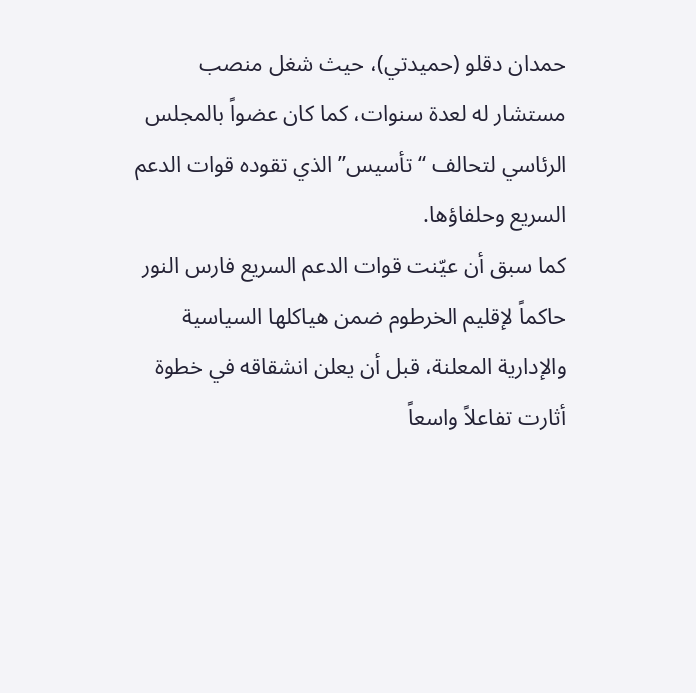حمدان دقلو (حميدتي)، حيث شغل منصب مستشار له لعدة سنوات، كما كان عضواً بالمجلس الرئاسي لتحالف “تأسيس” الذي تقوده قوات الدعم السريع وحلفاؤها.
كما سبق أن عيّنت قوات الدعم السريع فارس النور حاكماً لإقليم الخرطوم ضمن هياكلها السياسية والإدارية المعلنة، قبل أن يعلن انشقاقه في خطوة أثارت تفاعلاً واسعاً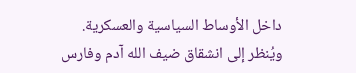داخل الأوساط السياسية والعسكرية.
ويُنظر إلى انشقاق ضيف الله آدم وفارس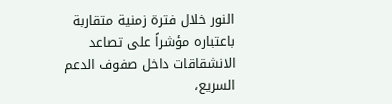النور خلال فترة زمنية متقاربة باعتباره مؤشراً على تصاعد الانشقاقات داخل صفوف الدعم السريع،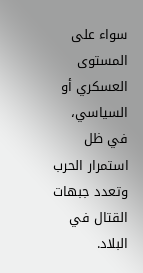سواء على المستوى العسكري أو السياسي، في ظل استمرار الحرب وتعدد جبهات القتال في البلاد.